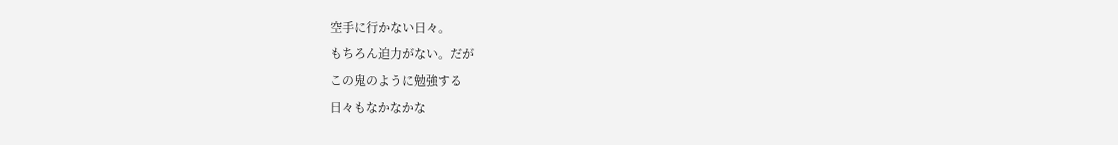空手に行かない日々。
もちろん迫力がない。だが
この鬼のように勉強する
日々もなかなかな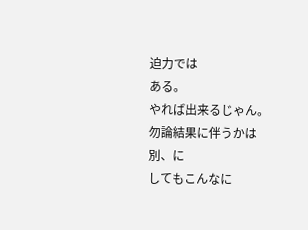迫力では
ある。
やれば出来るじゃん。
勿論結果に伴うかは別、に
してもこんなに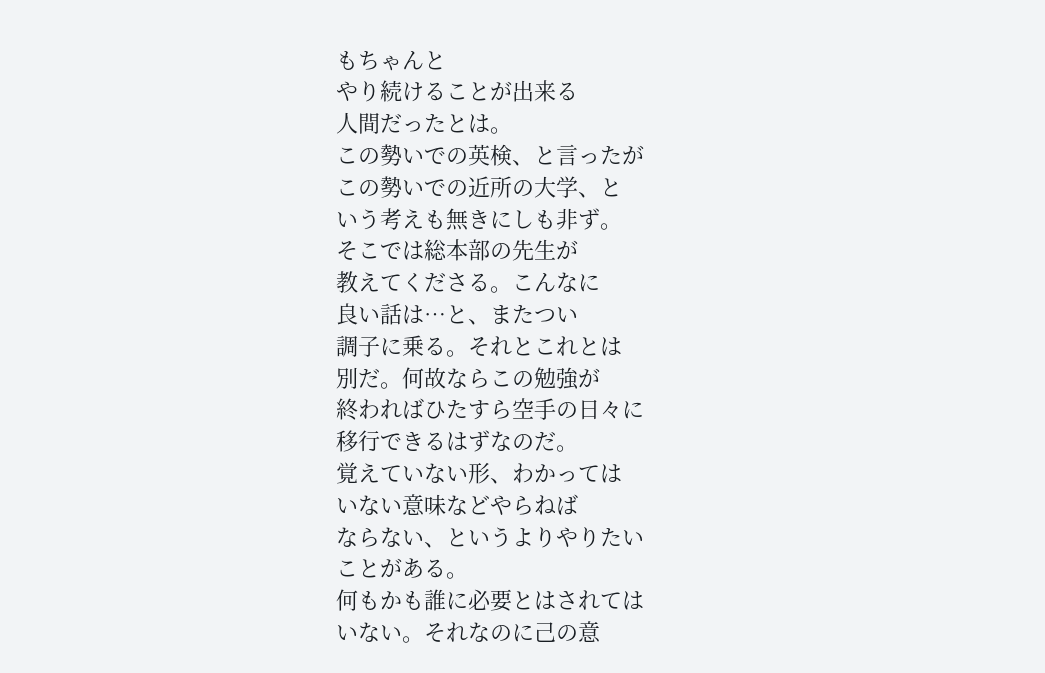もちゃんと
やり続けることが出来る
人間だったとは。
この勢いでの英検、と言ったが
この勢いでの近所の大学、と
いう考えも無きにしも非ず。
そこでは総本部の先生が
教えてくださる。こんなに
良い話は…と、またつい
調子に乗る。それとこれとは
別だ。何故ならこの勉強が
終わればひたすら空手の日々に
移行できるはずなのだ。
覚えていない形、わかっては
いない意味などやらねば
ならない、というよりやりたい
ことがある。
何もかも誰に必要とはされては
いない。それなのに己の意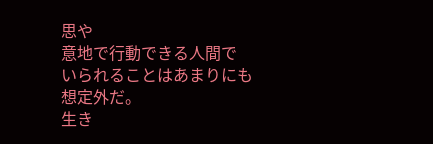思や
意地で行動できる人間で
いられることはあまりにも
想定外だ。
生き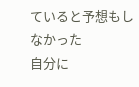ていると予想もしなかった
自分に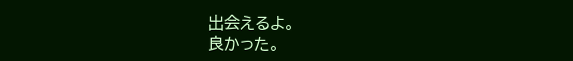出会えるよ。
良かった。